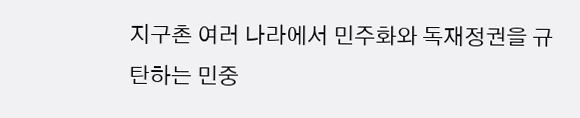지구촌 여러 나라에서 민주화와 독재정권을 규탄하는 민중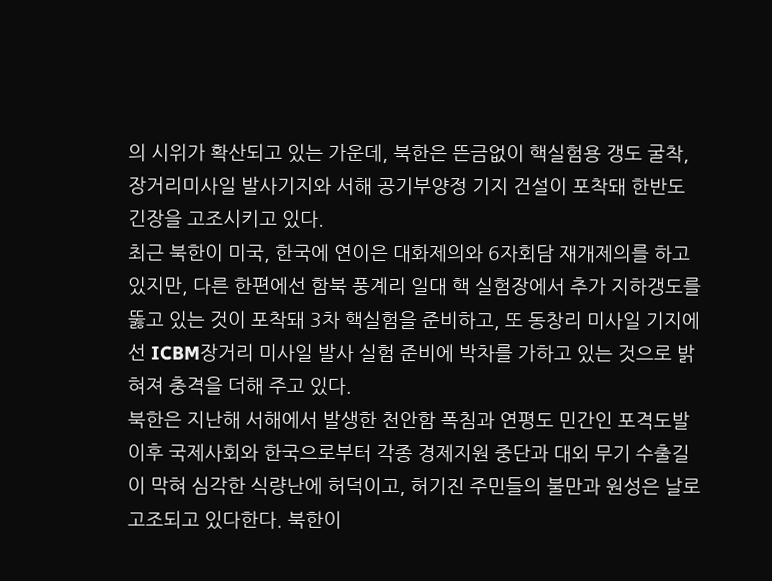의 시위가 확산되고 있는 가운데, 북한은 뜬금없이 핵실험용 갱도 굴착, 장거리미사일 발사기지와 서해 공기부양정 기지 건설이 포착돼 한반도 긴장을 고조시키고 있다.
최근 북한이 미국, 한국에 연이은 대화제의와 6자회담 재개제의를 하고 있지만, 다른 한편에선 함북 풍계리 일대 핵 실험장에서 추가 지하갱도를 뚫고 있는 것이 포착돼 3차 핵실험을 준비하고, 또 동창리 미사일 기지에선 ICBM장거리 미사일 발사 실험 준비에 박차를 가하고 있는 것으로 밝혀져 충격을 더해 주고 있다.
북한은 지난해 서해에서 발생한 천안함 폭침과 연평도 민간인 포격도발이후 국제사회와 한국으로부터 각종 경제지원 중단과 대외 무기 수출길이 막혀 심각한 식량난에 허덕이고, 허기진 주민들의 불만과 원성은 날로 고조되고 있다한다. 북한이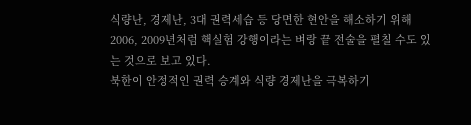식량난, 경제난, 3대 권력세습 등 당면한 현안을 해소하기 위해 2006, 2009년처럼 핵실험 강행이라는 벼랑 끝 전술을 펼칠 수도 있는 것으로 보고 있다.
북한이 안정적인 권력 승계와 식량 경제난을 극복하기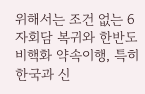위해서는 조건 없는 6자회담 복귀와 한반도 비핵화 약속이행, 특히 한국과 신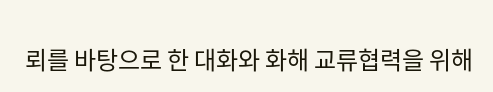뢰를 바탕으로 한 대화와 화해 교류협력을 위해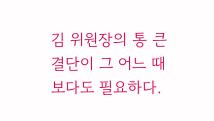김 위원장의 통 큰 결단이 그 어느 때보다도 필요하다.